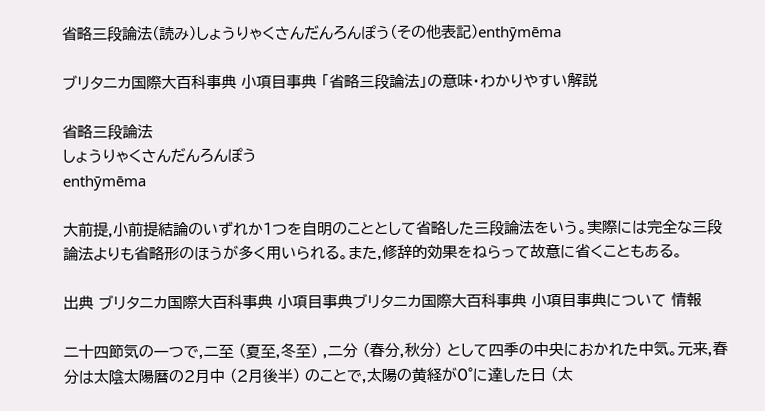省略三段論法(読み)しょうりゃくさんだんろんぽう(その他表記)enthȳmēma

ブリタニカ国際大百科事典 小項目事典 「省略三段論法」の意味・わかりやすい解説

省略三段論法
しょうりゃくさんだんろんぽう
enthȳmēma

大前提,小前提結論のいずれか1つを自明のこととして省略した三段論法をいう。実際には完全な三段論法よりも省略形のほうが多く用いられる。また,修辞的効果をねらって故意に省くこともある。

出典 ブリタニカ国際大百科事典 小項目事典ブリタニカ国際大百科事典 小項目事典について 情報

二十四節気の一つで,二至 (夏至,冬至) ,二分 (春分,秋分) として四季の中央におかれた中気。元来,春分は太陰太陽暦の2月中 (2月後半) のことで,太陽の黄経が0°に達した日 (太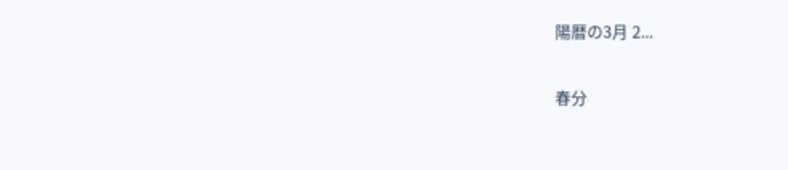陽暦の3月 2...

春分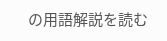の用語解説を読む